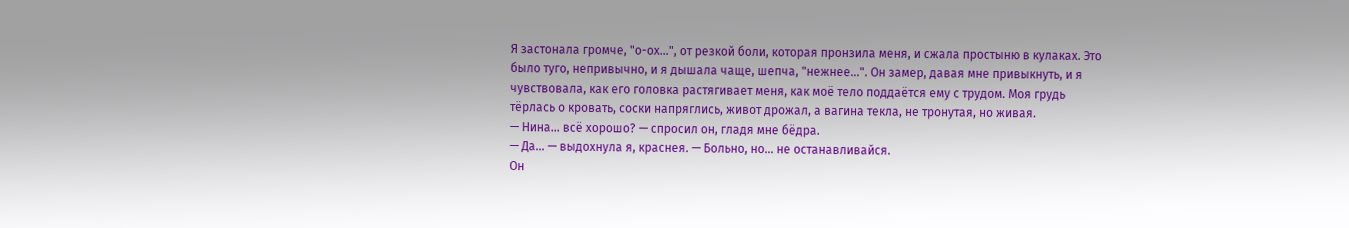Я застонала громче, "о-ох…", от резкой боли, которая пронзила меня, и сжала простыню в кулаках. Это было туго, непривычно, и я дышала чаще, шепча, "нежнее…". Он замер, давая мне привыкнуть, и я чувствовала, как его головка растягивает меня, как моё тело поддаётся ему с трудом. Моя грудь тёрлась о кровать, соски напряглись, живот дрожал, а вагина текла, не тронутая, но живая.
— Нина… всё хорошо? — спросил он, гладя мне бёдра.
— Да… — выдохнула я, краснея. — Больно, но… не останавливайся.
Он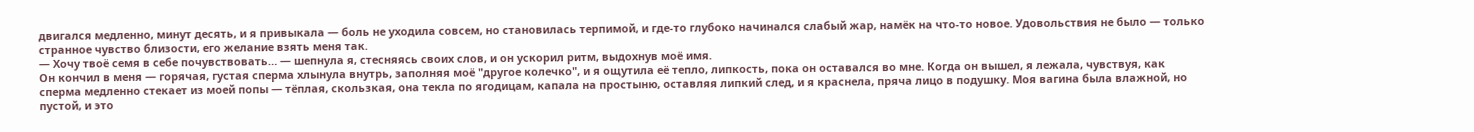двигался медленно, минут десять, и я привыкала — боль не уходила совсем, но становилась терпимой, и где-то глубоко начинался слабый жар, намёк на что-то новое. Удовольствия не было — только странное чувство близости, его желание взять меня так.
— Хочу твоё семя в себе почувствовать… — шепнула я, стесняясь своих слов, и он ускорил ритм, выдохнув моё имя.
Он кончил в меня — горячая, густая сперма хлынула внутрь, заполняя моё "другое колечко", и я ощутила её тепло, липкость, пока он оставался во мне. Когда он вышел, я лежала, чувствуя, как сперма медленно стекает из моей попы — тёплая, скользкая, она текла по ягодицам, капала на простыню, оставляя липкий след, и я краснела, пряча лицо в подушку. Моя вагина была влажной, но пустой, и это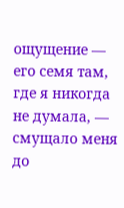ощущение — его семя там, где я никогда не думала, — смущало меня до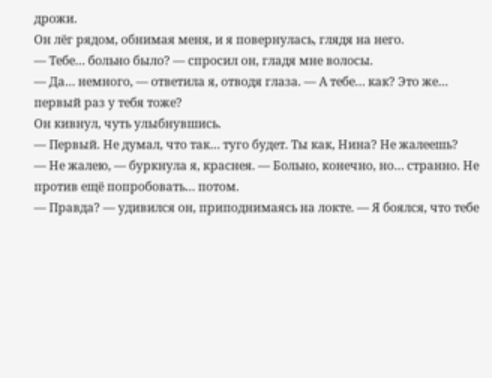дрожи.
Он лёг рядом, обнимая меня, и я повернулась, глядя на него.
— Тебе… больно было? — спросил он, гладя мне волосы.
— Да… немного, — ответила я, отводя глаза. — А тебе… как? Это же… первый раз у тебя тоже?
Он кивнул, чуть улыбнувшись.
— Первый. Не думал, что так… туго будет. Ты как, Нина? Не жалеешь?
— Не жалею, — буркнула я, краснея. — Больно, конечно, но… странно. Не против ещё попробовать… потом.
— Правда? — удивился он, приподнимаясь на локте. — Я боялся, что тебе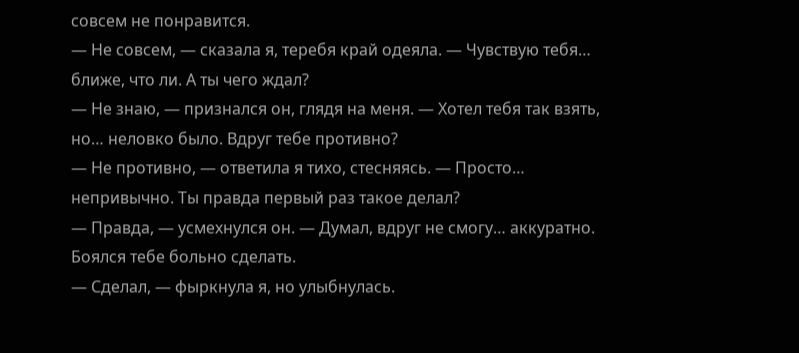совсем не понравится.
— Не совсем, — сказала я, теребя край одеяла. — Чувствую тебя… ближе, что ли. А ты чего ждал?
— Не знаю, — признался он, глядя на меня. — Хотел тебя так взять, но… неловко было. Вдруг тебе противно?
— Не противно, — ответила я тихо, стесняясь. — Просто… непривычно. Ты правда первый раз такое делал?
— Правда, — усмехнулся он. — Думал, вдруг не смогу… аккуратно. Боялся тебе больно сделать.
— Сделал, — фыркнула я, но улыбнулась.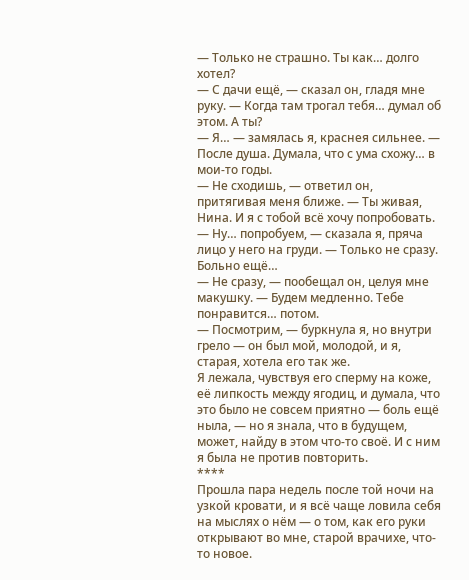— Только не страшно. Ты как… долго хотел?
— С дачи ещё, — сказал он, гладя мне руку. — Когда там трогал тебя… думал об этом. А ты?
— Я… — замялась я, краснея сильнее. — После душа. Думала, что с ума схожу… в мои-то годы.
— Не сходишь, — ответил он, притягивая меня ближе. — Ты живая, Нина. И я с тобой всё хочу попробовать.
— Ну… попробуем, — сказала я, пряча лицо у него на груди. — Только не сразу. Больно ещё…
— Не сразу, — пообещал он, целуя мне макушку. — Будем медленно. Тебе понравится… потом.
— Посмотрим, — буркнула я, но внутри грело — он был мой, молодой, и я, старая, хотела его так же.
Я лежала, чувствуя его сперму на коже, её липкость между ягодиц, и думала, что это было не совсем приятно — боль ещё ныла, — но я знала, что в будущем, может, найду в этом что-то своё. И с ним я была не против повторить.
****
Прошла пара недель после той ночи на узкой кровати, и я всё чаще ловила себя на мыслях о нём — о том, как его руки открывают во мне, старой врачихе, что-то новое.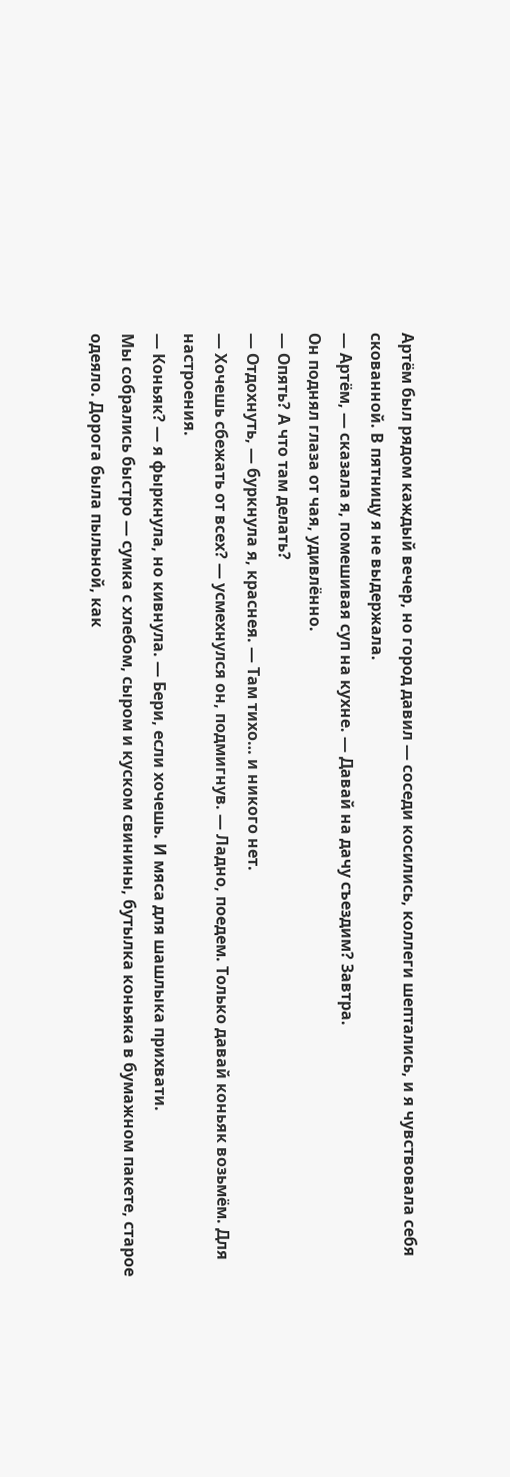Артём был рядом каждый вечер, но город давил — соседи косились, коллеги шептались, и я чувствовала себя скованной. В пятницу я не выдержала.
— Артём, — сказала я, помешивая суп на кухне. — Давай на дачу съездим? Завтра.
Он поднял глаза от чая, удивлённо.
— Опять? А что там делать?
— Отдохнуть, — буркнула я, краснея. — Там тихо… и никого нет.
— Хочешь сбежать от всех? — усмехнулся он, подмигнув. — Ладно, поедем. Только давай коньяк возьмём. Для настроения.
— Коньяк? — я фыркнула, но кивнула. — Бери, если хочешь. И мяса для шашлыка прихвати.
Мы собрались быстро — сумка с хлебом, сыром и куском свинины, бутылка коньяка в бумажном пакете, старое одеяло. Дорога была пыльной, как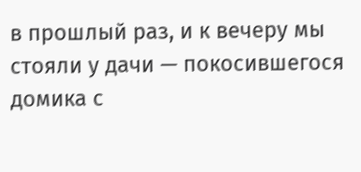в прошлый раз, и к вечеру мы стояли у дачи — покосившегося домика с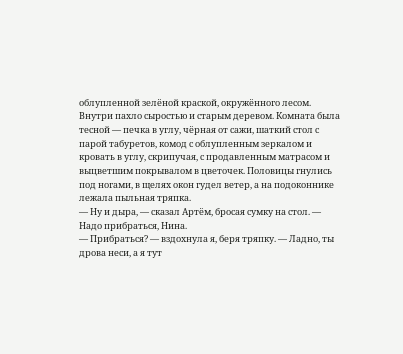облупленной зелёной краской, окружённого лесом. Внутри пахло сыростью и старым деревом. Комната была тесной — печка в углу, чёрная от сажи, шаткий стол с парой табуретов, комод с облупленным зеркалом и кровать в углу, скрипучая, с продавленным матрасом и выцветшим покрывалом в цветочек. Половицы гнулись под ногами, в щелях окон гудел ветер, а на подоконнике лежала пыльная тряпка.
— Ну и дыра, — сказал Артём, бросая сумку на стол. — Надо прибраться, Нина.
— Прибраться? — вздохнула я, беря тряпку. — Ладно, ты дрова неси, а я тут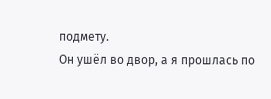подмету.
Он ушёл во двор, а я прошлась по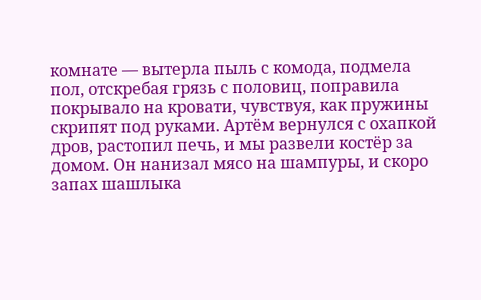комнате — вытерла пыль с комода, подмела пол, отскребая грязь с половиц, поправила покрывало на кровати, чувствуя, как пружины скрипят под руками. Артём вернулся с охапкой дров, растопил печь, и мы развели костёр за домом. Он нанизал мясо на шампуры, и скоро запах шашлыка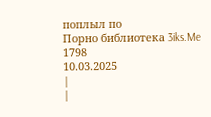поплыл по
Порно библиотека 3iks.Me
1798
10.03.2025
|
|